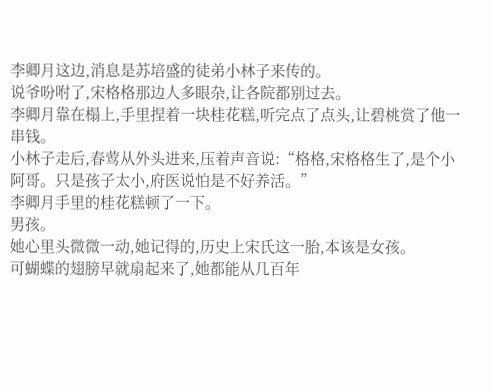李卿月这边,消息是苏培盛的徒弟小林子来传的。
说爷吩咐了,宋格格那边人多眼杂,让各院都别过去。
李卿月靠在榻上,手里捏着一块桂花糕,听完点了点头,让碧桃赏了他一串钱。
小林子走后,春莺从外头进来,压着声音说:“格格,宋格格生了,是个小阿哥。只是孩子太小,府医说怕是不好养活。”
李卿月手里的桂花糕顿了一下。
男孩。
她心里头微微一动,她记得的,历史上宋氏这一胎,本该是女孩。
可蝴蝶的翅膀早就扇起来了,她都能从几百年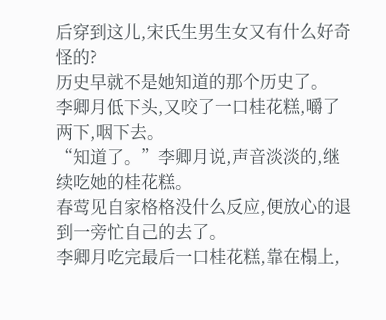后穿到这儿,宋氏生男生女又有什么好奇怪的?
历史早就不是她知道的那个历史了。
李卿月低下头,又咬了一口桂花糕,嚼了两下,咽下去。
“知道了。”李卿月说,声音淡淡的,继续吃她的桂花糕。
春莺见自家格格没什么反应,便放心的退到一旁忙自己的去了。
李卿月吃完最后一口桂花糕,靠在榻上,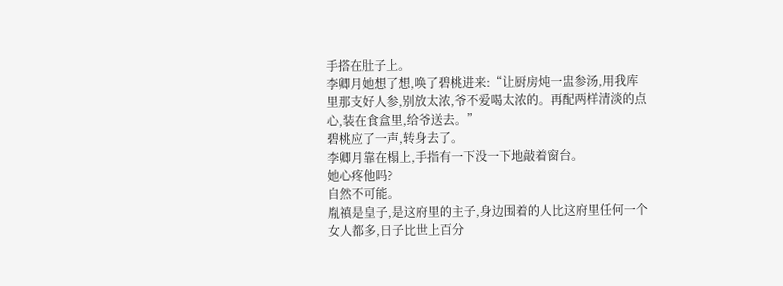手搭在肚子上。
李卿月她想了想,唤了碧桃进来:“让厨房炖一盅参汤,用我库里那支好人参,别放太浓,爷不爱喝太浓的。再配两样清淡的点心,装在食盒里,给爷送去。”
碧桃应了一声,转身去了。
李卿月靠在榻上,手指有一下没一下地敲着窗台。
她心疼他吗?
自然不可能。
胤禛是皇子,是这府里的主子,身边围着的人比这府里任何一个女人都多,日子比世上百分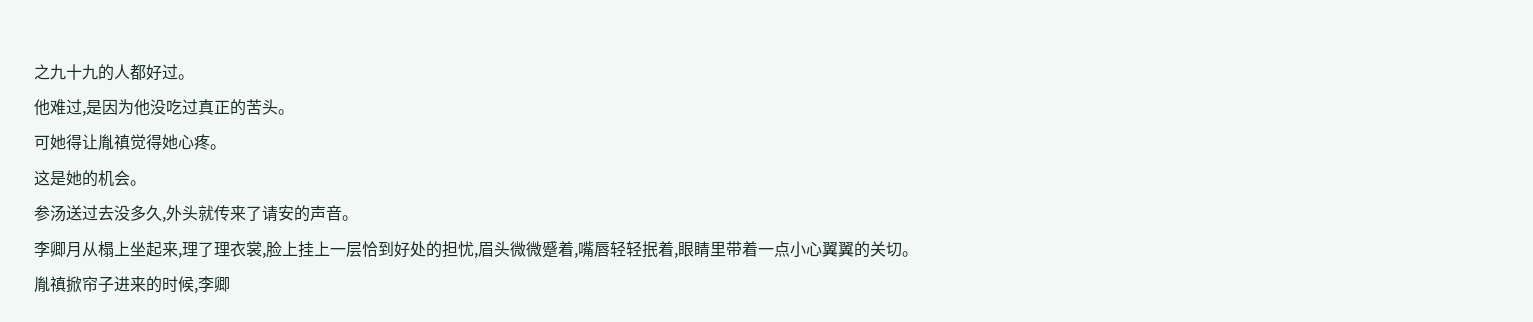之九十九的人都好过。
他难过,是因为他没吃过真正的苦头。
可她得让胤禛觉得她心疼。
这是她的机会。
参汤送过去没多久,外头就传来了请安的声音。
李卿月从榻上坐起来,理了理衣裳,脸上挂上一层恰到好处的担忧,眉头微微蹙着,嘴唇轻轻抿着,眼睛里带着一点小心翼翼的关切。
胤禛掀帘子进来的时候,李卿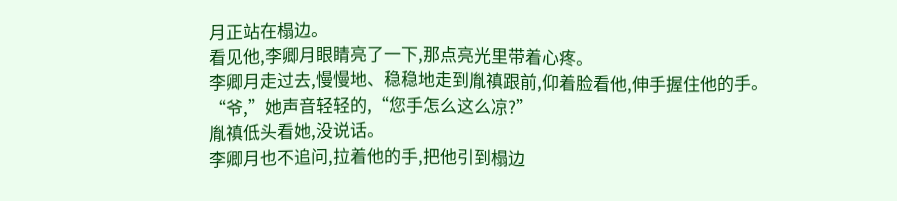月正站在榻边。
看见他,李卿月眼睛亮了一下,那点亮光里带着心疼。
李卿月走过去,慢慢地、稳稳地走到胤禛跟前,仰着脸看他,伸手握住他的手。
“爷,”她声音轻轻的,“您手怎么这么凉?”
胤禛低头看她,没说话。
李卿月也不追问,拉着他的手,把他引到榻边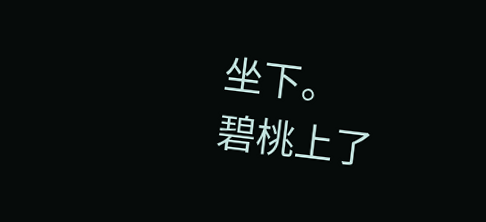坐下。
碧桃上了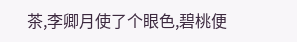茶,李卿月使了个眼色,碧桃便